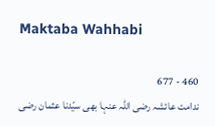Maktaba Wahhabi

460 - 677
ندامت عائشہ رضی اللہ عنہا بھی سیّدنا عثمان رضی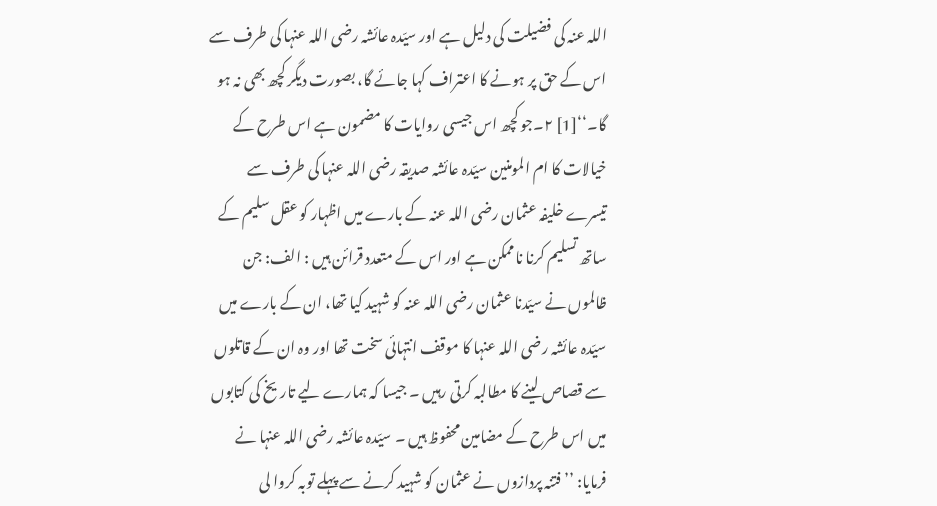اللہ عنہ کی فضیلت کی دلیل ہے اور سیّدہ عائشہ رضی اللہ عنہا کی طرف سے اس کے حق پر ہونے کا اعتراف کہا جائے گا، بصورت دیگر کچھ بھی نہ ہو گا۔‘‘[1] ۲۔جو کچھ اس جیسی روایات کا مضمون ہے اس طرح کے خیالات کا ام المومنین سیّدہ عائشہ صدیقہ رضی اللہ عنہا کی طرف سے تیسرے خلیفہ عثمان رضی اللہ عنہ کے بارے میں اظہار کو عقل سلیم کے ساتھ تسلیم کرنا ناممکن ہے اور اس کے متعدد قرائن ہیں : الف: جن ظالموں نے سیّدنا عثمان رضی اللہ عنہ کو شہید کیا تھا، ان کے بارے میں سیّدہ عائشہ رضی اللہ عنہا کا موقف انتہائی سخت تھا اور وہ ان کے قاتلوں سے قصاص لینے کا مطالبہ کرتی رہیں ۔ جیسا کہ ہمارے لیے تاریخ کی کتابوں میں اس طرح کے مضامین محفوظ ہیں ۔ سیّدہ عائشہ رضی اللہ عنہا نے فرمایا: ’’فتنہ پردازوں نے عثمان کو شہید کرنے سے پہلے توبہ کروا لی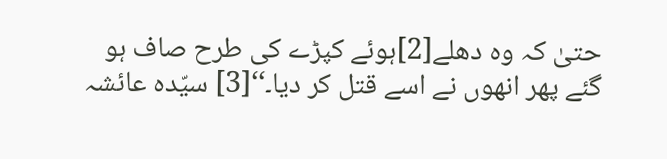حتیٰ کہ وہ دھلے[2]ہوئے کپڑے کی طرح صاف ہو گئے پھر انھوں نے اسے قتل کر دیا۔‘‘[3] سیّدہ عائشہ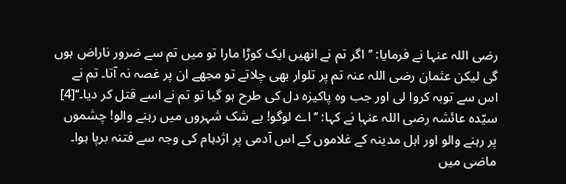رضی اللہ عنہا نے فرمایا: ’’اگر تم نے انھیں ایک کوڑا مارا تو میں تم سے ضرور ناراض ہوں گی لیکن عثمان رضی اللہ عنہ تم پر تلوار بھی چلاتے تو مجھے ان پر غصہ نہ آتا۔ تم نے اس سے توبہ کروا لی اور جب وہ پاکیزہ دل کی طرح ہو گیا تو تم نے اسے قتل کر دیا۔‘‘[4] سیّدہ عائشہ رضی اللہ عنہا نے کہا: ’’اے لوگو! بے شک شہروں میں رہنے والو! چشموں پر رہنے والو اور اہل مدینہ کے غلاموں کے اس آدمی پر اژدہام کی وجہ سے فتنہ برپا ہوا۔ ماضی میں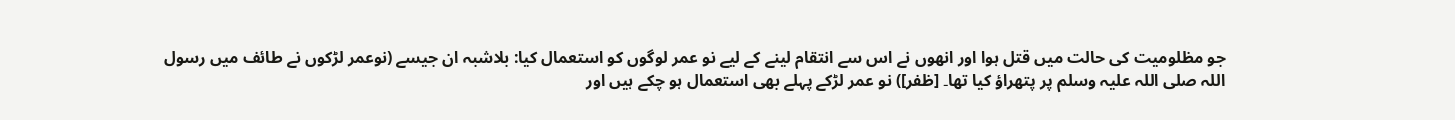جو مظلومیت کی حالت میں قتل ہوا اور انھوں نے اس سے انتقام لینے کے لیے نو عمر لوگوں کو استعمال کیا: بلاشبہ ان جیسے (نوعمر لڑکوں نے طائف میں رسول اللہ صلی اللہ علیہ وسلم پر پتھراؤ کیا تھا۔ [ظفر]) نو عمر لڑکے پہلے بھی استعمال ہو چکے ہیں اور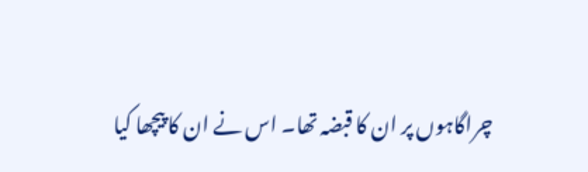چراگاہوں پر ان کا قبضہ تھا۔ اس نے ان کا پیچھا کیا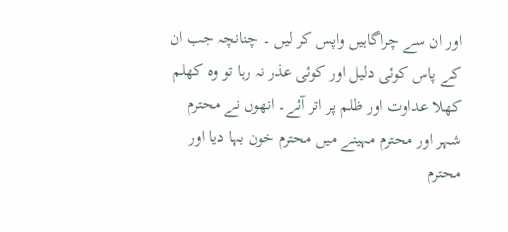اور ان سے چراگاہیں واپس کر لیں ۔ چنانچہ جب ان کے پاس کوئی دلیل اور کوئی عذر نہ رہا تو وہ کھلم کھلا عداوت اور ظلم پر اتر آئے۔ انھوں نے محترم شہر اور محترم مہینے میں محترم خون بہا دیا اور محترم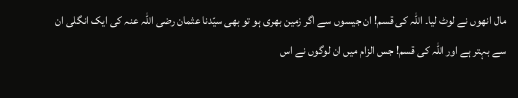مال انھوں نے لوٹ لیا۔ اللہ کی قسم! ان جیسوں سے اگر زمین بھری ہو تو بھی سیّدنا عثمان رضی اللہ عنہ کی ایک انگلی ان سے بہتر ہے اور اللہ کی قسم! جس الزام میں ان لوگوں نے اس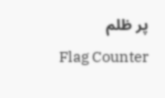پر ظلم
Flag Counter